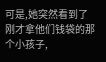可是,她突然看到了刚才拿他们钱袋的那个小孩子,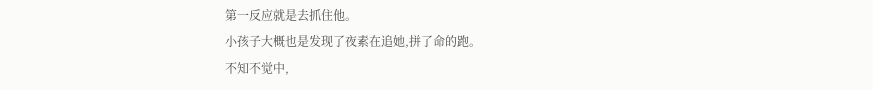第一反应就是去抓住他。
小孩子大概也是发现了夜素在追她,拼了命的跑。
不知不觉中,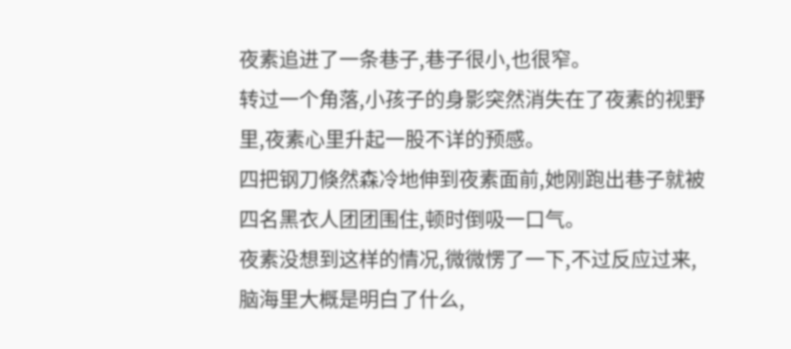夜素追进了一条巷子,巷子很小,也很窄。
转过一个角落,小孩子的身影突然消失在了夜素的视野里,夜素心里升起一股不详的预感。
四把钢刀倏然森冷地伸到夜素面前,她刚跑出巷子就被四名黑衣人团团围住,顿时倒吸一口气。
夜素没想到这样的情况,微微愣了一下,不过反应过来,脑海里大概是明白了什么,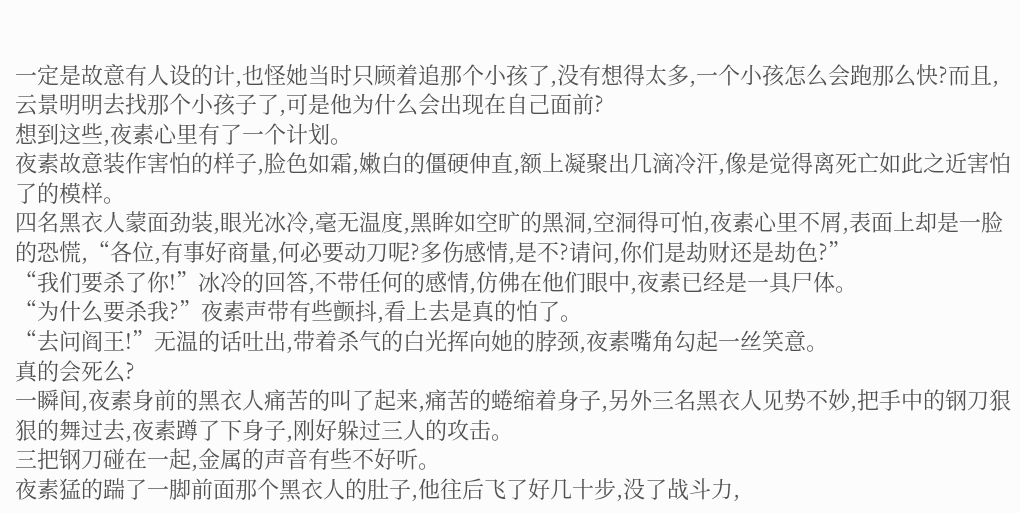一定是故意有人设的计,也怪她当时只顾着追那个小孩了,没有想得太多,一个小孩怎么会跑那么快?而且,云景明明去找那个小孩子了,可是他为什么会出现在自己面前?
想到这些,夜素心里有了一个计划。
夜素故意装作害怕的样子,脸色如霜,嫩白的僵硬伸直,额上凝聚出几滴冷汗,像是觉得离死亡如此之近害怕了的模样。
四名黑衣人蒙面劲装,眼光冰冷,毫无温度,黑眸如空旷的黑洞,空洞得可怕,夜素心里不屑,表面上却是一脸的恐慌,“各位,有事好商量,何必要动刀呢?多伤感情,是不?请问,你们是劫财还是劫色?”
“我们要杀了你!”冰冷的回答,不带任何的感情,仿佛在他们眼中,夜素已经是一具尸体。
“为什么要杀我?”夜素声带有些颤抖,看上去是真的怕了。
“去问阎王!”无温的话吐出,带着杀气的白光挥向她的脖颈,夜素嘴角勾起一丝笑意。
真的会死么?
一瞬间,夜素身前的黑衣人痛苦的叫了起来,痛苦的蜷缩着身子,另外三名黑衣人见势不妙,把手中的钢刀狠狠的舞过去,夜素蹲了下身子,刚好躲过三人的攻击。
三把钢刀碰在一起,金属的声音有些不好听。
夜素猛的踹了一脚前面那个黑衣人的肚子,他往后飞了好几十步,没了战斗力,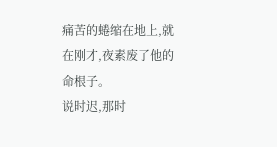痛苦的蜷缩在地上,就在刚才,夜素废了他的命根子。
说时迟,那时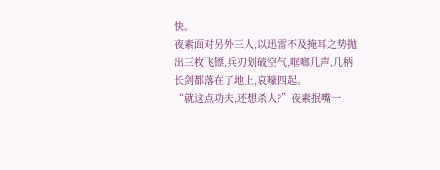快。
夜素面对另外三人,以迅雷不及掩耳之势抛出三枚飞镖,兵刃划破空气,哐啷几声,几柄长剑都落在了地上,哀嚎四起。
“就这点功夫,还想杀人?”夜素抿嘴一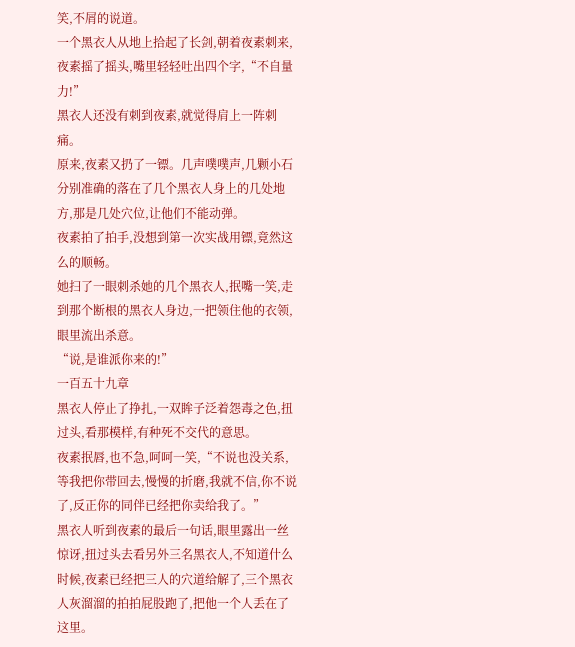笑,不屑的说道。
一个黑衣人从地上拾起了长剑,朝着夜素刺来,夜素摇了摇头,嘴里轻轻吐出四个字,“不自量力!”
黑衣人还没有刺到夜素,就觉得肩上一阵刺痛。
原来,夜素又扔了一镖。几声噗噗声,几颗小石分别准确的落在了几个黑衣人身上的几处地方,那是几处穴位,让他们不能动弹。
夜素拍了拍手,没想到第一次实战用镖,竟然这么的顺畅。
她扫了一眼刺杀她的几个黑衣人,抿嘴一笑,走到那个断根的黑衣人身边,一把领住他的衣领,眼里流出杀意。
“说,是谁派你来的!”
一百五十九章
黑衣人停止了挣扎,一双眸子泛着怨毒之色,扭过头,看那模样,有种死不交代的意思。
夜素抿唇,也不急,呵呵一笑,“不说也没关系,等我把你带回去,慢慢的折磨,我就不信,你不说了,反正你的同伴已经把你卖给我了。”
黑衣人听到夜素的最后一句话,眼里露出一丝惊讶,扭过头去看另外三名黑衣人,不知道什么时候,夜素已经把三人的穴道给解了,三个黑衣人灰溜溜的拍拍屁股跑了,把他一个人丢在了这里。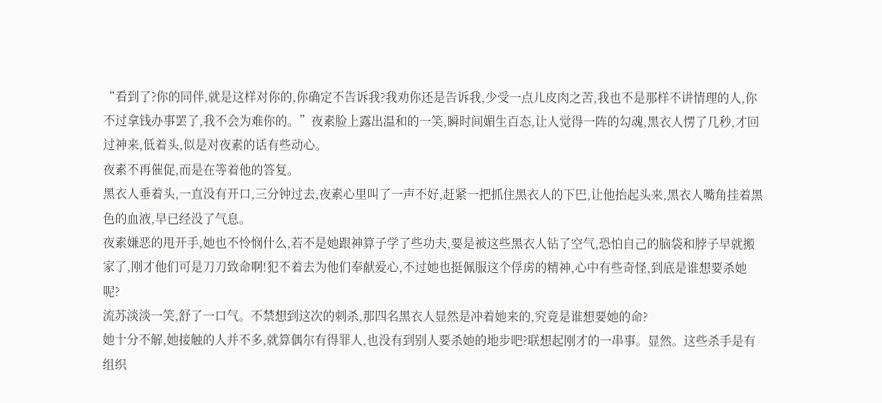“看到了?你的同伴,就是这样对你的,你确定不告诉我?我劝你还是告诉我,少受一点儿皮肉之苦,我也不是那样不讲情理的人,你不过拿钱办事罢了,我不会为难你的。”夜素脸上露出温和的一笑,瞬时间媚生百态,让人觉得一阵的勾魂,黑衣人愣了几秒,才回过神来,低着头,似是对夜素的话有些动心。
夜素不再催促,而是在等着他的答复。
黑衣人垂着头,一直没有开口,三分钟过去,夜素心里叫了一声不好,赶紧一把抓住黑衣人的下巴,让他抬起头来,黑衣人嘴角挂着黑色的血液,早已经没了气息。
夜素嫌恶的甩开手,她也不怜悯什么,若不是她跟神算子学了些功夫,要是被这些黑衣人钻了空气,恐怕自己的脑袋和脖子早就搬家了,刚才他们可是刀刀致命啊!犯不着去为他们奉献爱心,不过她也挺佩服这个俘虏的精神,心中有些奇怪,到底是谁想要杀她呢?
流苏淡淡一笑,舒了一口气。不禁想到这次的刺杀,那四名黑衣人显然是冲着她来的,究竟是谁想要她的命?
她十分不解,她接触的人并不多,就算偶尔有得罪人,也没有到别人要杀她的地步吧?联想起刚才的一串事。显然。这些杀手是有组织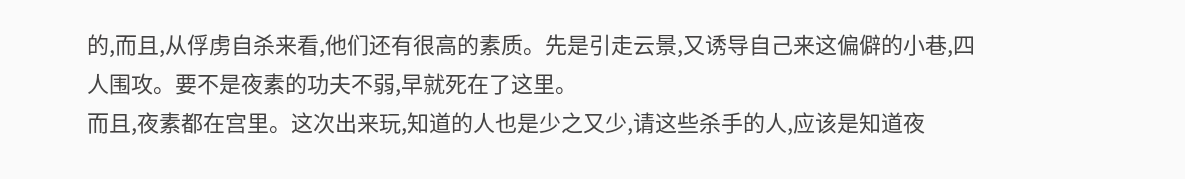的,而且,从俘虏自杀来看,他们还有很高的素质。先是引走云景,又诱导自己来这偏僻的小巷,四人围攻。要不是夜素的功夫不弱,早就死在了这里。
而且,夜素都在宫里。这次出来玩,知道的人也是少之又少,请这些杀手的人,应该是知道夜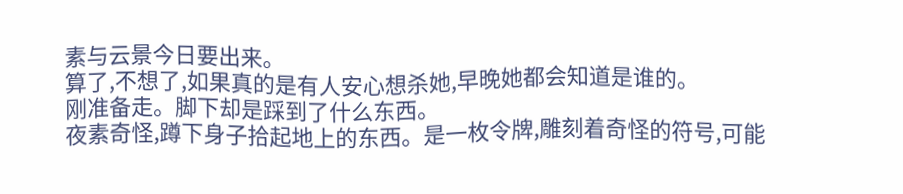素与云景今日要出来。
算了,不想了,如果真的是有人安心想杀她,早晚她都会知道是谁的。
刚准备走。脚下却是踩到了什么东西。
夜素奇怪,蹲下身子拾起地上的东西。是一枚令牌,雕刻着奇怪的符号,可能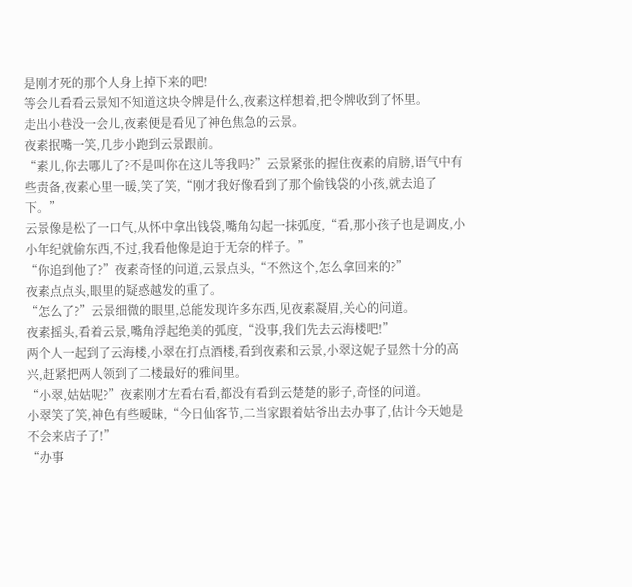是刚才死的那个人身上掉下来的吧!
等会儿看看云景知不知道这块令牌是什么,夜素这样想着,把令牌收到了怀里。
走出小巷没一会儿,夜素便是看见了神色焦急的云景。
夜素抿嘴一笑,几步小跑到云景跟前。
“素儿,你去哪儿了?不是叫你在这儿等我吗?”云景紧张的握住夜素的肩膀,语气中有些责备,夜素心里一暖,笑了笑,“刚才我好像看到了那个偷钱袋的小孩,就去追了下。”
云景像是松了一口气,从怀中拿出钱袋,嘴角勾起一抹弧度,“看,那小孩子也是调皮,小小年纪就偷东西,不过,我看他像是迫于无奈的样子。”
“你追到他了?”夜素奇怪的问道,云景点头,“不然这个,怎么拿回来的?”
夜素点点头,眼里的疑惑越发的重了。
“怎么了?”云景细微的眼里,总能发现许多东西,见夜素凝眉,关心的问道。
夜素摇头,看着云景,嘴角浮起绝美的弧度,“没事,我们先去云海楼吧!”
两个人一起到了云海楼,小翠在打点酒楼,看到夜素和云景,小翠这妮子显然十分的高兴,赶紧把两人领到了二楼最好的雅间里。
“小翠,姑姑呢?”夜素刚才左看右看,都没有看到云楚楚的影子,奇怪的问道。
小翠笑了笑,神色有些暧昧,“今日仙客节,二当家跟着姑爷出去办事了,估计今天她是不会来店子了!”
“办事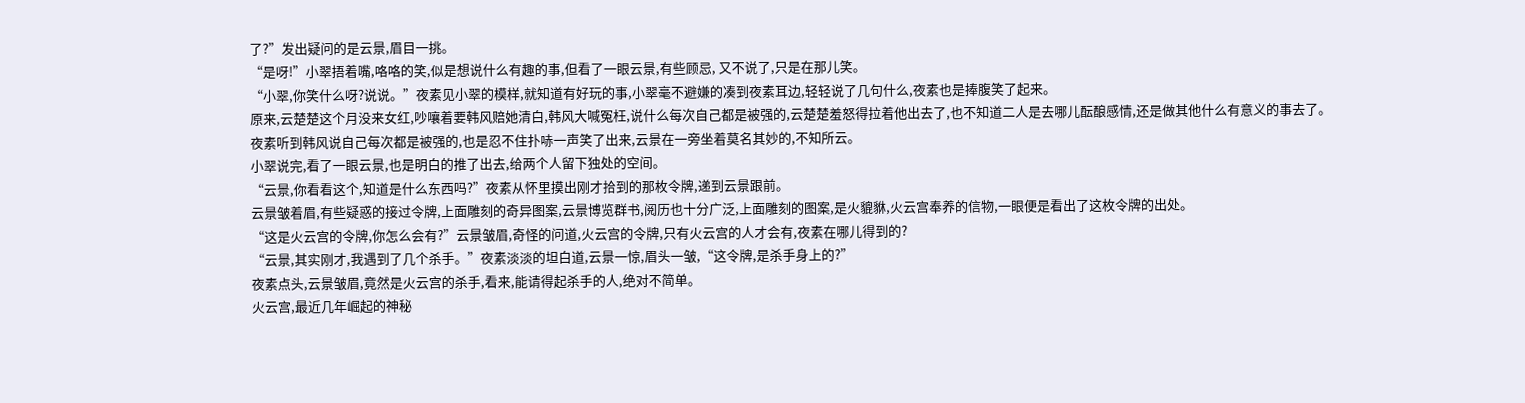了?”发出疑问的是云景,眉目一挑。
“是呀!”小翠捂着嘴,咯咯的笑,似是想说什么有趣的事,但看了一眼云景,有些顾忌, 又不说了,只是在那儿笑。
“小翠,你笑什么呀?说说。”夜素见小翠的模样,就知道有好玩的事,小翠毫不避嫌的凑到夜素耳边,轻轻说了几句什么,夜素也是捧腹笑了起来。
原来,云楚楚这个月没来女红,吵嚷着要韩风赔她清白,韩风大喊冤枉,说什么每次自己都是被强的,云楚楚羞怒得拉着他出去了,也不知道二人是去哪儿酝酿感情,还是做其他什么有意义的事去了。
夜素听到韩风说自己每次都是被强的,也是忍不住扑哧一声笑了出来,云景在一旁坐着莫名其妙的,不知所云。
小翠说完,看了一眼云景,也是明白的推了出去,给两个人留下独处的空间。
“云景,你看看这个,知道是什么东西吗?”夜素从怀里摸出刚才拾到的那枚令牌,递到云景跟前。
云景皱着眉,有些疑惑的接过令牌,上面雕刻的奇异图案,云景博览群书,阅历也十分广泛,上面雕刻的图案,是火貔貅,火云宫奉养的信物,一眼便是看出了这枚令牌的出处。
“这是火云宫的令牌,你怎么会有?”云景皱眉,奇怪的问道,火云宫的令牌,只有火云宫的人才会有,夜素在哪儿得到的?
“云景,其实刚才,我遇到了几个杀手。”夜素淡淡的坦白道,云景一惊,眉头一皱,“这令牌,是杀手身上的?”
夜素点头,云景皱眉,竟然是火云宫的杀手,看来,能请得起杀手的人,绝对不简单。
火云宫,最近几年崛起的神秘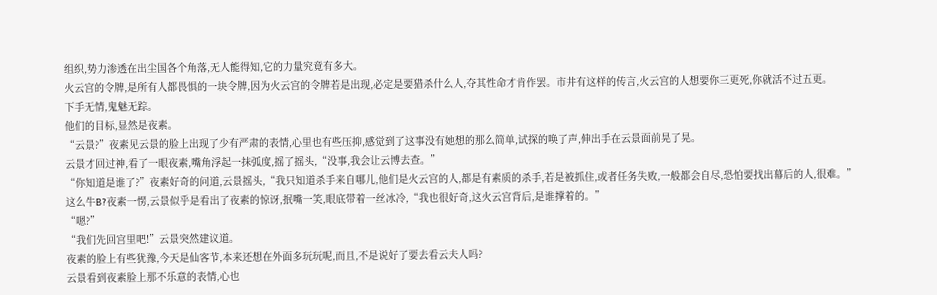组织,势力渗透在出尘国各个角落,无人能得知,它的力量究竟有多大。
火云宫的令牌,是所有人都畏惧的一块令牌,因为火云宫的令牌若是出现,必定是要猎杀什么人,夺其性命才肯作罢。市井有这样的传言,火云宫的人想要你三更死,你就活不过五更。
下手无情,鬼魅无踪。
他们的目标,显然是夜素。
“云景?”夜素见云景的脸上出现了少有严肃的表情,心里也有些压抑,感觉到了这事没有她想的那么简单,试探的唤了声,伸出手在云景面前晃了晃。
云景才回过神,看了一眼夜素,嘴角浮起一抹弧度,摇了摇头,“没事,我会让云博去查。”
“你知道是谁了?”夜素好奇的问道,云景摇头,“我只知道杀手来自哪儿,他们是火云宫的人,都是有素质的杀手,若是被抓住,或者任务失败,一般都会自尽,恐怕要找出幕后的人,很难。”
这么牛B?夜素一愣,云景似乎是看出了夜素的惊讶,抿嘴一笑,眼底带着一丝冰冷,“我也很好奇,这火云宫背后,是谁撑着的。”
“嗯?”
“我们先回宫里吧!”云景突然建议道。
夜素的脸上有些犹豫,今天是仙客节,本来还想在外面多玩玩呢,而且,不是说好了要去看云夫人吗?
云景看到夜素脸上那不乐意的表情,心也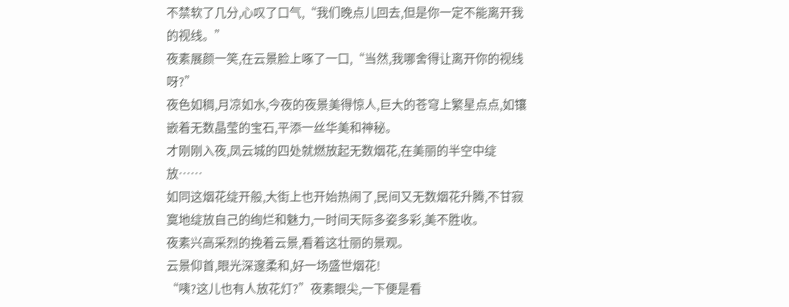不禁软了几分,心叹了口气,“我们晚点儿回去,但是你一定不能离开我的视线。”
夜素展颜一笑,在云景脸上啄了一口,“当然,我哪舍得让离开你的视线呀?”
夜色如稠,月凉如水,今夜的夜景美得惊人,巨大的苍穹上繁星点点,如镶嵌着无数晶莹的宝石,平添一丝华美和神秘。
才刚刚入夜,凤云城的四处就燃放起无数烟花,在美丽的半空中绽放……
如同这烟花绽开般,大街上也开始热闹了,民间又无数烟花升腾,不甘寂寞地绽放自己的绚烂和魅力,一时间天际多姿多彩,美不胜收。
夜素兴高采烈的挽着云景,看着这壮丽的景观。
云景仰首,眼光深邃柔和,好一场盛世烟花!
“咦?这儿也有人放花灯?”夜素眼尖,一下便是看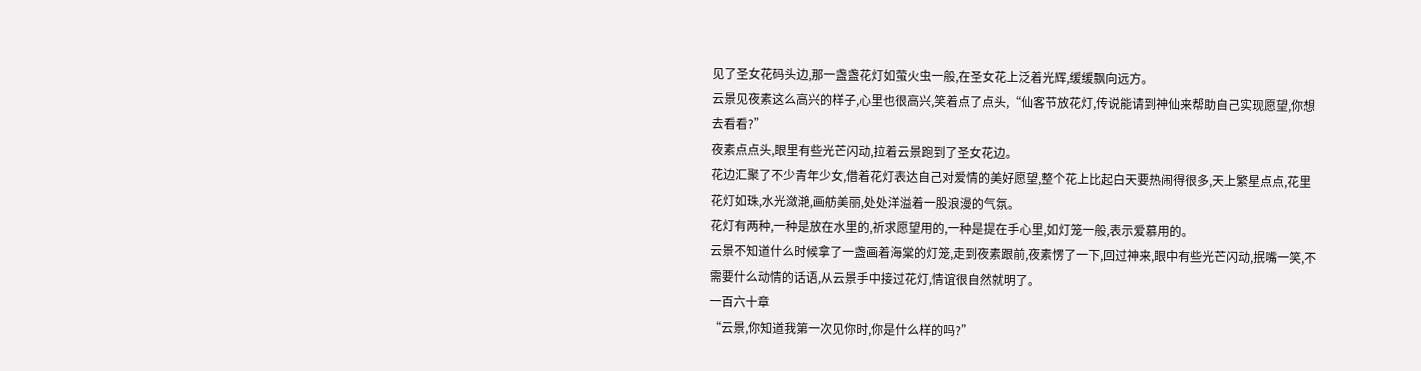见了圣女花码头边,那一盏盏花灯如萤火虫一般,在圣女花上泛着光辉,缓缓飘向远方。
云景见夜素这么高兴的样子,心里也很高兴,笑着点了点头,“仙客节放花灯,传说能请到神仙来帮助自己实现愿望,你想去看看?”
夜素点点头,眼里有些光芒闪动,拉着云景跑到了圣女花边。
花边汇聚了不少青年少女,借着花灯表达自己对爱情的美好愿望,整个花上比起白天要热闹得很多,天上繁星点点,花里花灯如珠,水光潋滟,画舫美丽,处处洋溢着一股浪漫的气氛。
花灯有两种,一种是放在水里的,祈求愿望用的,一种是提在手心里,如灯笼一般,表示爱慕用的。
云景不知道什么时候拿了一盏画着海棠的灯笼,走到夜素跟前,夜素愣了一下,回过神来,眼中有些光芒闪动,抿嘴一笑,不需要什么动情的话语,从云景手中接过花灯,情谊很自然就明了。
一百六十章
“云景,你知道我第一次见你时,你是什么样的吗?”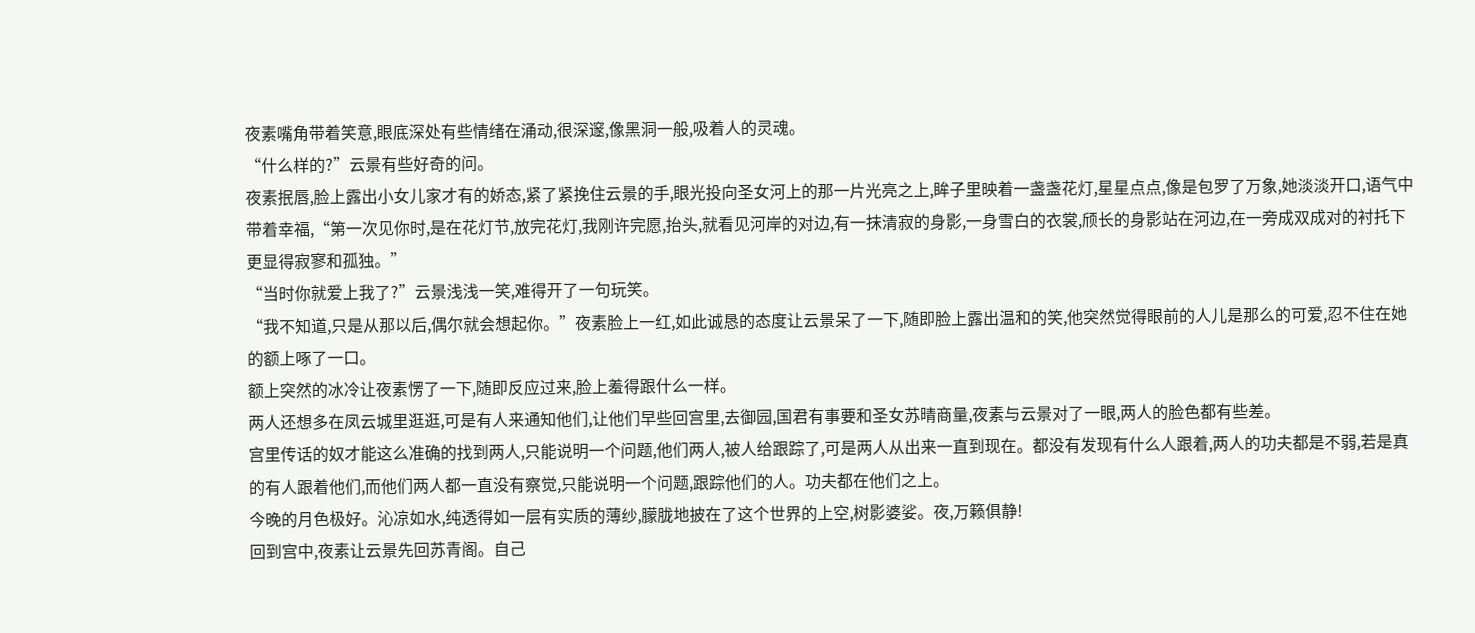夜素嘴角带着笑意,眼底深处有些情绪在涌动,很深邃,像黑洞一般,吸着人的灵魂。
“什么样的?”云景有些好奇的问。
夜素抿唇,脸上露出小女儿家才有的娇态,紧了紧挽住云景的手,眼光投向圣女河上的那一片光亮之上,眸子里映着一盏盏花灯,星星点点,像是包罗了万象,她淡淡开口,语气中带着幸福,“第一次见你时,是在花灯节,放完花灯,我刚许完愿,抬头,就看见河岸的对边,有一抹清寂的身影,一身雪白的衣裳,颀长的身影站在河边,在一旁成双成对的衬托下更显得寂寥和孤独。”
“当时你就爱上我了?”云景浅浅一笑,难得开了一句玩笑。
“我不知道,只是从那以后,偶尔就会想起你。”夜素脸上一红,如此诚恳的态度让云景呆了一下,随即脸上露出温和的笑,他突然觉得眼前的人儿是那么的可爱,忍不住在她的额上啄了一口。
额上突然的冰冷让夜素愣了一下,随即反应过来,脸上羞得跟什么一样。
两人还想多在凤云城里逛逛,可是有人来通知他们,让他们早些回宫里,去御园,国君有事要和圣女苏晴商量,夜素与云景对了一眼,两人的脸色都有些差。
宫里传话的奴才能这么准确的找到两人,只能说明一个问题,他们两人,被人给跟踪了,可是两人从出来一直到现在。都没有发现有什么人跟着,两人的功夫都是不弱,若是真的有人跟着他们,而他们两人都一直没有察觉,只能说明一个问题,跟踪他们的人。功夫都在他们之上。
今晚的月色极好。沁凉如水,纯透得如一层有实质的薄纱,朦胧地披在了这个世界的上空,树影婆娑。夜,万籁俱静!
回到宫中,夜素让云景先回苏青阁。自己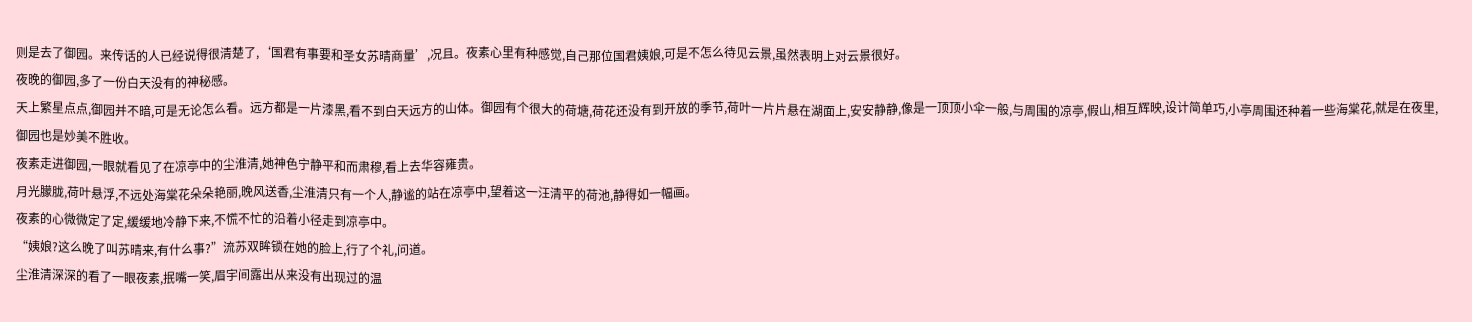则是去了御园。来传话的人已经说得很清楚了,‘国君有事要和圣女苏晴商量’,况且。夜素心里有种感觉,自己那位国君姨娘,可是不怎么待见云景,虽然表明上对云景很好。
夜晚的御园,多了一份白天没有的神秘感。
天上繁星点点,御园并不暗,可是无论怎么看。远方都是一片漆黑,看不到白天远方的山体。御园有个很大的荷塘,荷花还没有到开放的季节,荷叶一片片悬在湖面上,安安静静,像是一顶顶小伞一般,与周围的凉亭,假山,相互辉映,设计简单巧,小亭周围还种着一些海棠花,就是在夜里,御园也是妙美不胜收。
夜素走进御园,一眼就看见了在凉亭中的尘淮清,她神色宁静平和而肃穆,看上去华容雍贵。
月光朦胧,荷叶悬浮,不远处海棠花朵朵艳丽,晚风送香,尘淮清只有一个人,静谧的站在凉亭中,望着这一汪清平的荷池,静得如一幅画。
夜素的心微微定了定,缓缓地冷静下来,不慌不忙的沿着小径走到凉亭中。
“姨娘?这么晚了叫苏晴来,有什么事?”流苏双眸锁在她的脸上,行了个礼,问道。
尘淮清深深的看了一眼夜素,抿嘴一笑,眉宇间露出从来没有出现过的温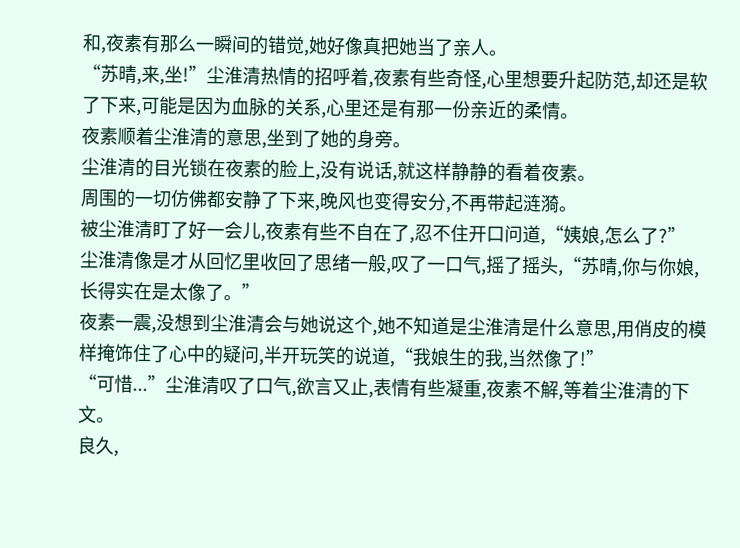和,夜素有那么一瞬间的错觉,她好像真把她当了亲人。
“苏晴,来,坐!”尘淮清热情的招呼着,夜素有些奇怪,心里想要升起防范,却还是软了下来,可能是因为血脉的关系,心里还是有那一份亲近的柔情。
夜素顺着尘淮清的意思,坐到了她的身旁。
尘淮清的目光锁在夜素的脸上,没有说话,就这样静静的看着夜素。
周围的一切仿佛都安静了下来,晚风也变得安分,不再带起涟漪。
被尘淮清盯了好一会儿,夜素有些不自在了,忍不住开口问道,“姨娘,怎么了?”
尘淮清像是才从回忆里收回了思绪一般,叹了一口气,摇了摇头,“苏晴,你与你娘,长得实在是太像了。”
夜素一震,没想到尘淮清会与她说这个,她不知道是尘淮清是什么意思,用俏皮的模样掩饰住了心中的疑问,半开玩笑的说道,“我娘生的我,当然像了!”
“可惜...”尘淮清叹了口气,欲言又止,表情有些凝重,夜素不解,等着尘淮清的下文。
良久,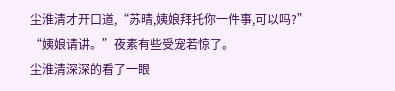尘淮清才开口道,“苏晴,姨娘拜托你一件事,可以吗?”
“姨娘请讲。”夜素有些受宠若惊了。
尘淮清深深的看了一眼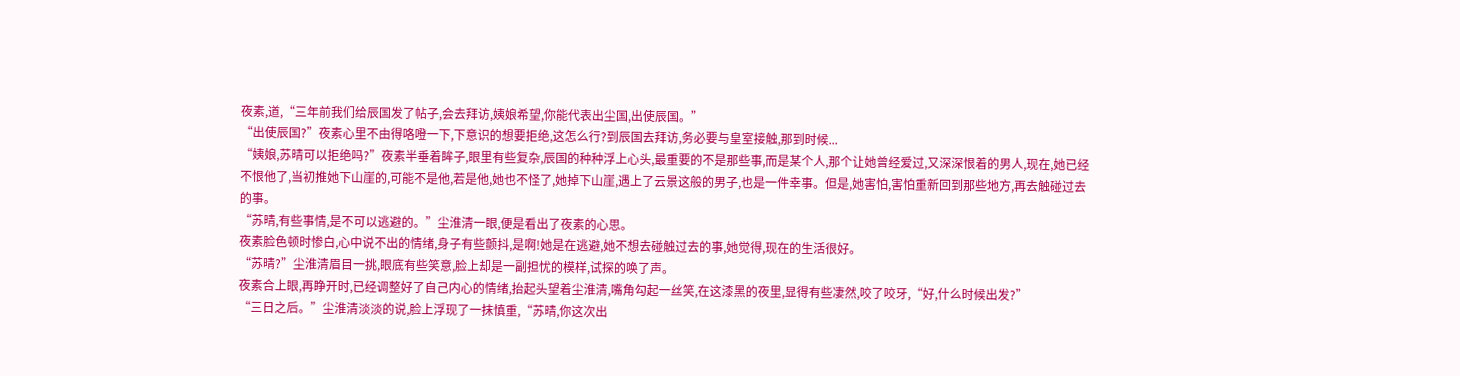夜素,道,“三年前我们给辰国发了帖子,会去拜访,姨娘希望,你能代表出尘国,出使辰国。”
“出使辰国?”夜素心里不由得咯噔一下,下意识的想要拒绝,这怎么行?到辰国去拜访,务必要与皇室接触,那到时候...
“姨娘,苏晴可以拒绝吗?”夜素半垂着眸子,眼里有些复杂,辰国的种种浮上心头,最重要的不是那些事,而是某个人,那个让她曾经爱过,又深深恨着的男人,现在,她已经不恨他了,当初推她下山崖的,可能不是他,若是他,她也不怪了,她掉下山崖,遇上了云景这般的男子,也是一件幸事。但是,她害怕,害怕重新回到那些地方,再去触碰过去的事。
“苏晴,有些事情,是不可以逃避的。”尘淮清一眼,便是看出了夜素的心思。
夜素脸色顿时惨白,心中说不出的情绪,身子有些颤抖,是啊!她是在逃避,她不想去碰触过去的事,她觉得,现在的生活很好。
“苏晴?”尘淮清眉目一挑,眼底有些笑意,脸上却是一副担忧的模样,试探的唤了声。
夜素合上眼,再睁开时,已经调整好了自己内心的情绪,抬起头望着尘淮清,嘴角勾起一丝笑,在这漆黑的夜里,显得有些凄然,咬了咬牙,“好,什么时候出发?”
“三日之后。”尘淮清淡淡的说,脸上浮现了一抹慎重,“苏晴,你这次出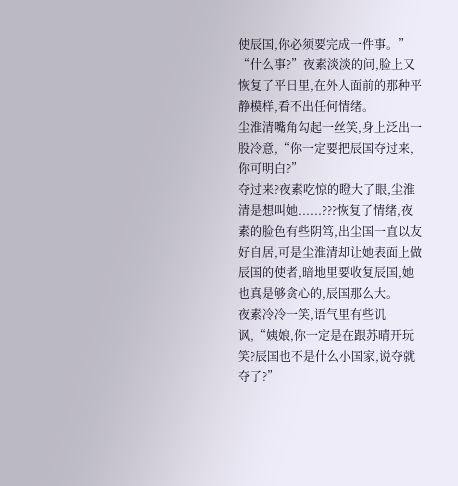使辰国,你必须要完成一件事。”
“什么事?”夜素淡淡的问,脸上又恢复了平日里,在外人面前的那种平静模样,看不出任何情绪。
尘淮清嘴角勾起一丝笑,身上泛出一股冷意,“你一定要把辰国夺过来,你可明白?”
夺过来?夜素吃惊的瞪大了眼,尘淮清是想叫她......???恢复了情绪,夜素的脸色有些阴笃,出尘国一直以友好自居,可是尘淮清却让她表面上做辰国的使者,暗地里要收复辰国,她也真是够贪心的,辰国那么大。
夜素冷冷一笑,语气里有些讥讽,“姨娘,你一定是在跟苏晴开玩笑?辰国也不是什么小国家,说夺就夺了?”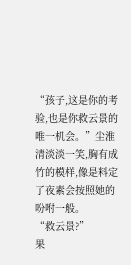“孩子,这是你的考验,也是你救云景的唯一机会。”尘淮清淡淡一笑,胸有成竹的模样,像是料定了夜素会按照她的吩咐一般。
“救云景?”
果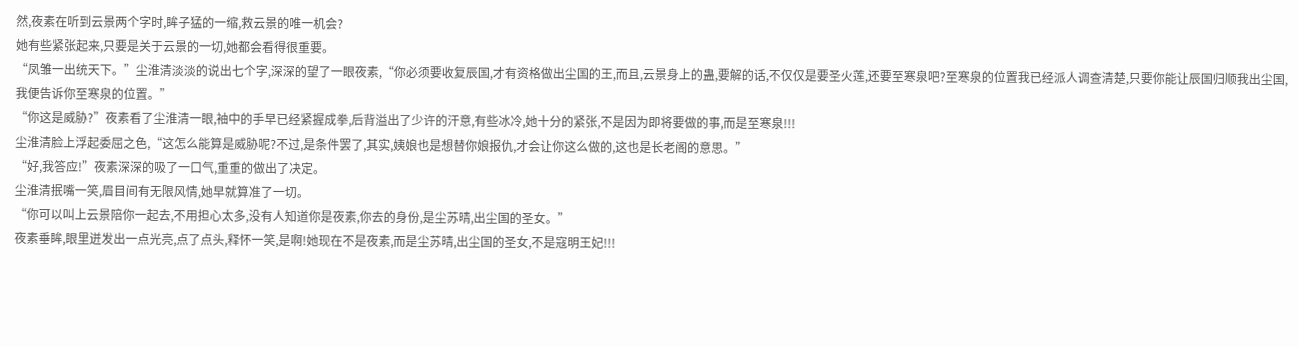然,夜素在听到云景两个字时,眸子猛的一缩,救云景的唯一机会?
她有些紧张起来,只要是关于云景的一切,她都会看得很重要。
“凤雏一出统天下。”尘淮清淡淡的说出七个字,深深的望了一眼夜素,“你必须要收复辰国,才有资格做出尘国的王,而且,云景身上的蛊,要解的话,不仅仅是要圣火莲,还要至寒泉吧?至寒泉的位置我已经派人调查清楚,只要你能让辰国归顺我出尘国,我便告诉你至寒泉的位置。”
“你这是威胁?”夜素看了尘淮清一眼,袖中的手早已经紧握成拳,后背溢出了少许的汗意,有些冰冷,她十分的紧张,不是因为即将要做的事,而是至寒泉!!!
尘淮清脸上浮起委屈之色,“这怎么能算是威胁呢?不过,是条件罢了,其实,姨娘也是想替你娘报仇,才会让你这么做的,这也是长老阁的意思。”
“好,我答应!”夜素深深的吸了一口气,重重的做出了决定。
尘淮清抿嘴一笑,眉目间有无限风情,她早就算准了一切。
“你可以叫上云景陪你一起去,不用担心太多,没有人知道你是夜素,你去的身份,是尘苏晴,出尘国的圣女。”
夜素垂眸,眼里迸发出一点光亮,点了点头,释怀一笑,是啊!她现在不是夜素,而是尘苏晴,出尘国的圣女,不是寇明王妃!!!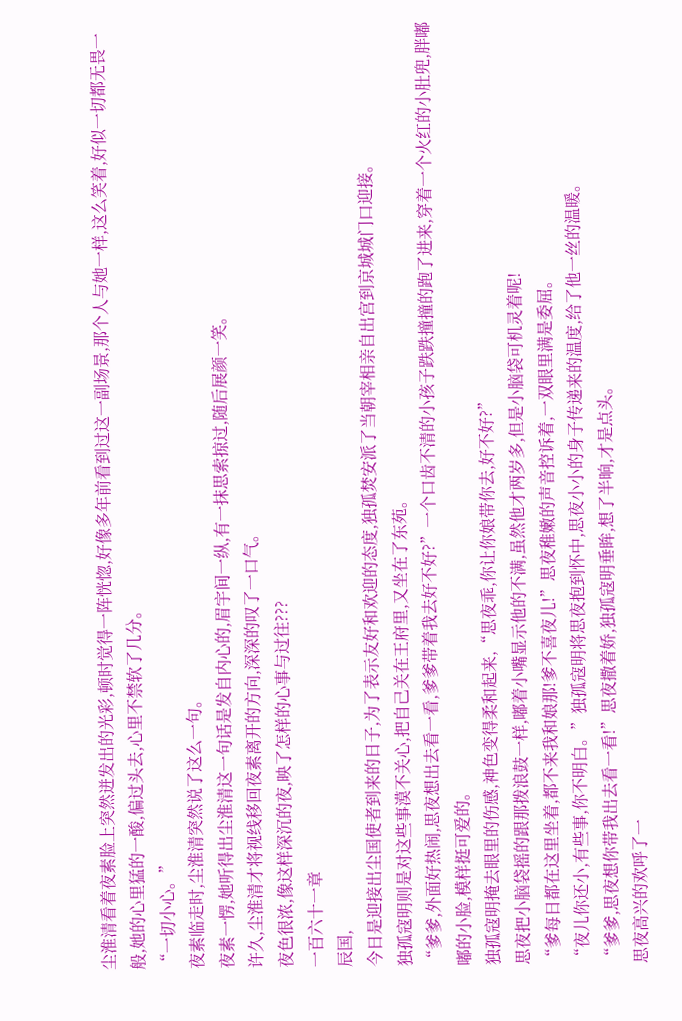尘淮清看着夜素脸上突然迸发出的光彩,顿时觉得一阵恍惚,好像多年前看到过这一副场景,那个人与她一样,这么笑着,好似一切都无畏一般,她的心里猛的一酸,偏过头去,心里不禁软了几分。
“一切小心。”
夜素临走时,尘淮清突然说了这么一句。
夜素一愣,她听得出尘淮清这一句话是发自内心的,眉宇间一纵,有一抹思索掠过,随后展颜一笑。
许久,尘淮清才将视线移回夜素离开的方向,深深的叹了一口气。
夜色很浓,像这样深沉的夜,映了怎样的心事与过往???
一百六十一章
辰国,
今日是迎接出尘国使者到来的日子,为了表示友好和欢迎的态度,独孤焚安派了当朝宰相亲自出宫到京城城门口迎接。
独孤寇明则是对这些事漠不关心,把自己关在王府里,又坐在了东苑。
“爹爹,外面好热闹,思夜想出去看一看,爹爹带着我去好不好?”一个口齿不清的小孩子跌跌撞撞的跑了进来,穿着一个火红的小肚兜,胖嘟嘟的小脸,模样挺可爱的。
独孤寇明掩去眼里的伤感,神色变得柔和起来,“思夜乖,你让你娘带你去,好不好?”
思夜把小脑袋摇的跟那拨浪鼓一样,嘟着小嘴显示他的不满,虽然他才两岁多,但是小脑袋可机灵着呢!
“爹每日都在这里坐着,都不来我和娘那!爹不喜夜儿!”思夜稚嫩的声音控诉着,一双眼里满是委屈。
“夜儿你还小,有些事,你不明白。”独孤寇明将思夜抱到怀中,思夜小小的身子传递来的温度,给了他一丝的温暖。
“爹爹,思夜想你带我出去看一看!”思夜撒着娇,独孤寇明垂眸,想了半晌,才是点头。
思夜高兴的欢呼了一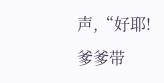声,“好耶!爹爹带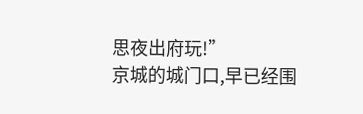思夜出府玩!”
京城的城门口,早已经围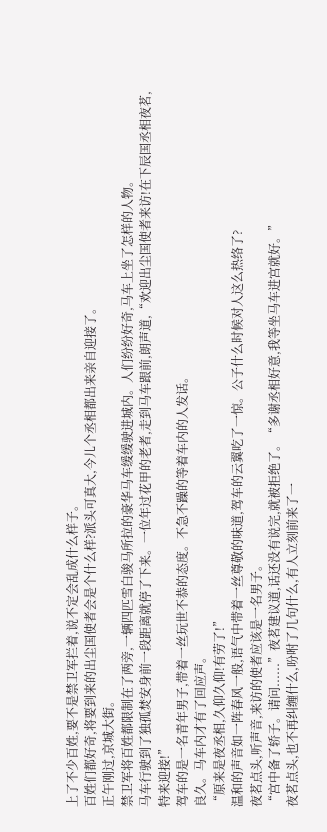上了不少百姓,要不是禁卫军拦着,说不定会乱成什么样子。
百姓们都好奇,将要到来的出尘国使者会是个什么样?派头可真大,今儿个丞相都出来亲自迎接了。
正午刚过,京城大街。
禁卫军将百姓都限制在了两旁,一辆四匹雪白骏马所拉的豪华马车缓缓驶进城内。人们纷纷好奇,马车上坐了怎样的人物。
马车行驶到了独孤焚安身前一段距离就停了下来。一位年过花甲的老者,走到马车跟前,朗声道,“欢迎出尘国使者来访!在下辰国丞相夜茗,特来迎接!”
驾车的是一名青年男子,带着一丝玩世不恭的态度。不急不躁的等着车内的人发话。
良久。马车内才有了回应声。
“原来是夜丞相,久仰久仰!有劳了!”
温和的声音如一阵春风一般,语气中带着一丝尊敬的味道,驾车的云翼吃了一惊。公子什么时候对人这么热络了?
夜茗点头,听声音,来访的使者应该是一名男子。
“宫中备了轿子。请问......”夜茗建议道,话还没有说完,就被拒绝了。“多谢丞相好意,我等坐马车进宫就好。”
夜茗点头,也不再纠缠什么,吩咐了几句什么,有人立刻前来了一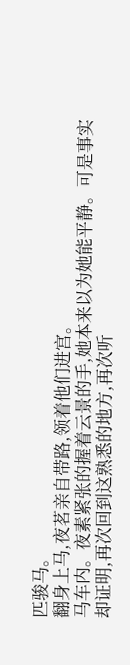匹骏马。
翻身上马,夜茗亲自带路,领着他们进宫。
马车内。夜素紧张的握着云景的手,她本来以为她能平静。可是事实却证明,再次回到这熟悉的地方,再次听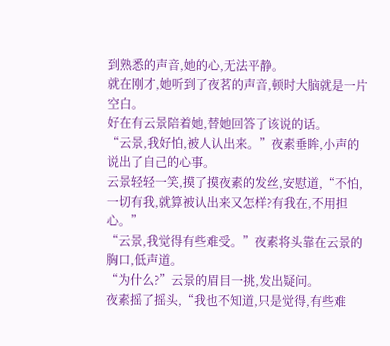到熟悉的声音,她的心,无法平静。
就在刚才,她听到了夜茗的声音,顿时大脑就是一片空白。
好在有云景陪着她,替她回答了该说的话。
“云景,我好怕,被人认出来。”夜素垂眸,小声的说出了自己的心事。
云景轻轻一笑,摸了摸夜素的发丝,安慰道,“不怕,一切有我,就算被认出来又怎样?有我在,不用担心。”
“云景,我觉得有些难受。”夜素将头靠在云景的胸口,低声道。
“为什么?”云景的眉目一挑,发出疑问。
夜素摇了摇头,“我也不知道,只是觉得,有些难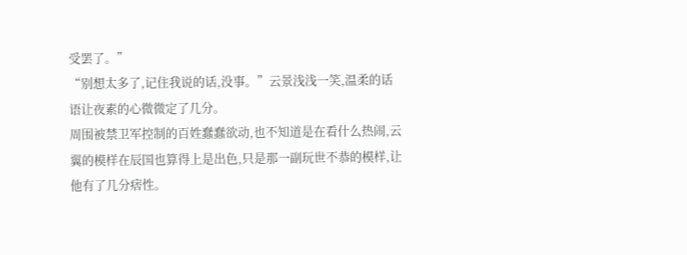受罢了。”
“别想太多了,记住我说的话,没事。”云景浅浅一笑,温柔的话语让夜素的心微微定了几分。
周围被禁卫军控制的百姓蠢蠢欲动,也不知道是在看什么热闹,云翼的模样在辰国也算得上是出色,只是那一副玩世不恭的模样,让他有了几分痞性。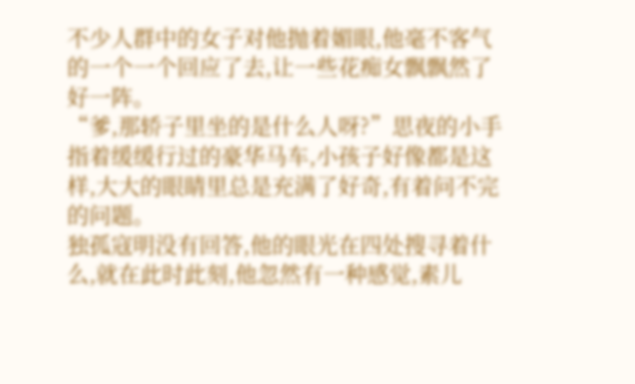不少人群中的女子对他抛着媚眼,他毫不客气的一个一个回应了去,让一些花痴女飘飘然了好一阵。
“爹,那轿子里坐的是什么人呀?”思夜的小手指着缓缓行过的豪华马车,小孩子好像都是这样,大大的眼睛里总是充满了好奇,有着问不完的问题。
独孤寇明没有回答,他的眼光在四处搜寻着什么,就在此时此刻,他忽然有一种感觉,素儿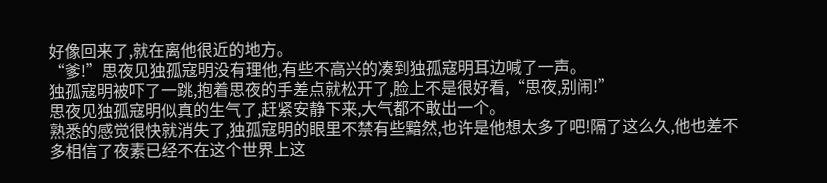好像回来了,就在离他很近的地方。
“爹!”思夜见独孤寇明没有理他,有些不高兴的凑到独孤寇明耳边喊了一声。
独孤寇明被吓了一跳,抱着思夜的手差点就松开了,脸上不是很好看,“思夜,别闹!”
思夜见独孤寇明似真的生气了,赶紧安静下来,大气都不敢出一个。
熟悉的感觉很快就消失了,独孤寇明的眼里不禁有些黯然,也许是他想太多了吧!隔了这么久,他也差不多相信了夜素已经不在这个世界上这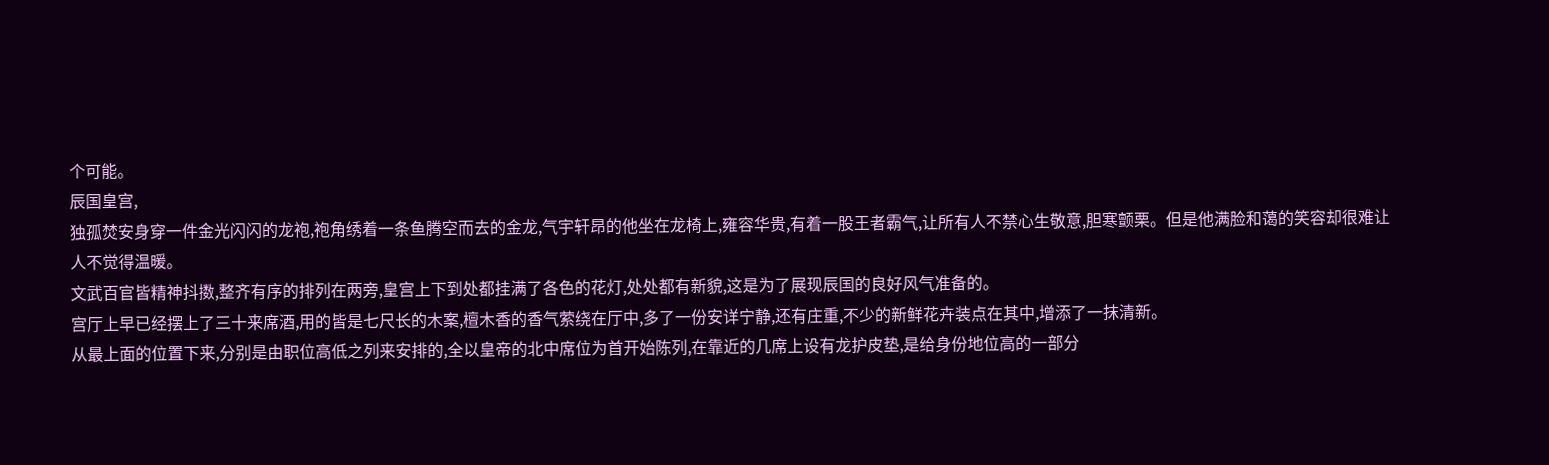个可能。
辰国皇宫,
独孤焚安身穿一件金光闪闪的龙袍,袍角绣着一条鱼腾空而去的金龙,气宇轩昂的他坐在龙椅上,雍容华贵,有着一股王者霸气,让所有人不禁心生敬意,胆寒颤栗。但是他满脸和蔼的笑容却很难让人不觉得温暖。
文武百官皆精神抖擞,整齐有序的排列在两旁,皇宫上下到处都挂满了各色的花灯,处处都有新貌,这是为了展现辰国的良好风气准备的。
宫厅上早已经摆上了三十来席酒,用的皆是七尺长的木案,檀木香的香气萦绕在厅中,多了一份安详宁静,还有庄重,不少的新鲜花卉装点在其中,增添了一抹清新。
从最上面的位置下来,分别是由职位高低之列来安排的,全以皇帝的北中席位为首开始陈列,在靠近的几席上设有龙护皮垫,是给身份地位高的一部分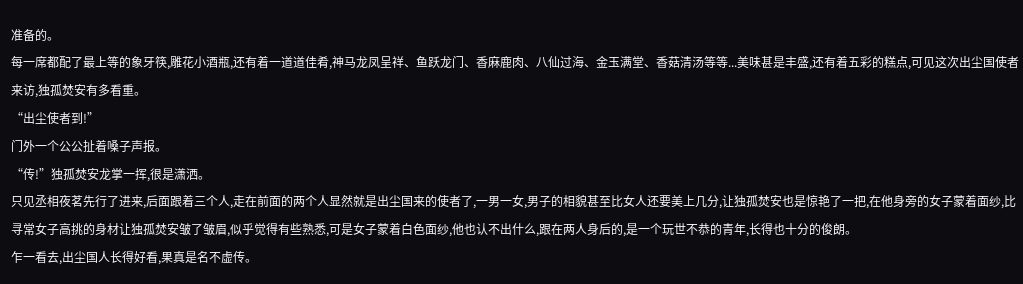准备的。
每一席都配了最上等的象牙筷,雕花小酒瓶,还有着一道道佳肴,神马龙凤呈祥、鱼跃龙门、香麻鹿肉、八仙过海、金玉满堂、香菇清汤等等...美味甚是丰盛,还有着五彩的糕点,可见这次出尘国使者来访,独孤焚安有多看重。
“出尘使者到!”
门外一个公公扯着嗓子声报。
“传!”独孤焚安龙掌一挥,很是潇洒。
只见丞相夜茗先行了进来,后面跟着三个人,走在前面的两个人显然就是出尘国来的使者了,一男一女,男子的相貌甚至比女人还要美上几分,让独孤焚安也是惊艳了一把,在他身旁的女子蒙着面纱,比寻常女子高挑的身材让独孤焚安皱了皱眉,似乎觉得有些熟悉,可是女子蒙着白色面纱,他也认不出什么,跟在两人身后的,是一个玩世不恭的青年,长得也十分的俊朗。
乍一看去,出尘国人长得好看,果真是名不虚传。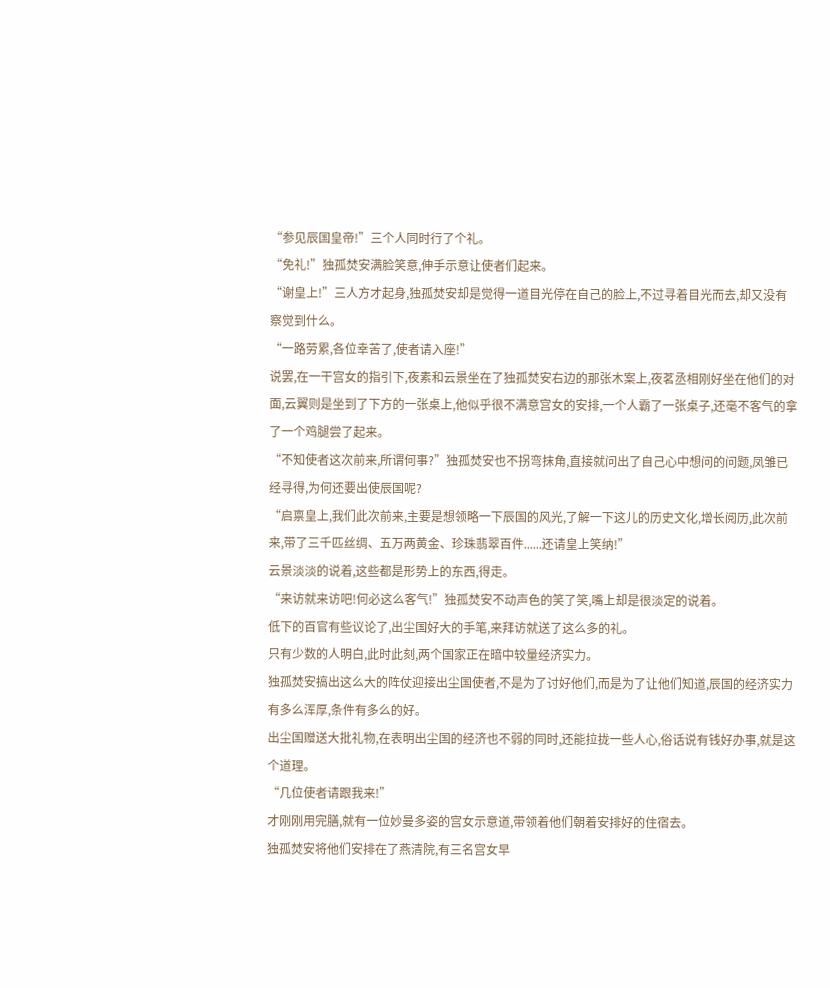“参见辰国皇帝!”三个人同时行了个礼。
“免礼!”独孤焚安满脸笑意,伸手示意让使者们起来。
“谢皇上!”三人方才起身,独孤焚安却是觉得一道目光停在自己的脸上,不过寻着目光而去,却又没有察觉到什么。
“一路劳累,各位幸苦了,使者请入座!”
说罢,在一干宫女的指引下,夜素和云景坐在了独孤焚安右边的那张木案上,夜茗丞相刚好坐在他们的对面,云翼则是坐到了下方的一张桌上,他似乎很不满意宫女的安排,一个人霸了一张桌子,还毫不客气的拿了一个鸡腿尝了起来。
“不知使者这次前来,所谓何事?”独孤焚安也不拐弯抹角,直接就问出了自己心中想问的问题,凤雏已经寻得,为何还要出使辰国呢?
“启禀皇上,我们此次前来,主要是想领略一下辰国的风光,了解一下这儿的历史文化,增长阅历,此次前来,带了三千匹丝绸、五万两黄金、珍珠翡翠百件......还请皇上笑纳!”
云景淡淡的说着,这些都是形势上的东西,得走。
“来访就来访吧!何必这么客气!”独孤焚安不动声色的笑了笑,嘴上却是很淡定的说着。
低下的百官有些议论了,出尘国好大的手笔,来拜访就送了这么多的礼。
只有少数的人明白,此时此刻,两个国家正在暗中较量经济实力。
独孤焚安搞出这么大的阵仗迎接出尘国使者,不是为了讨好他们,而是为了让他们知道,辰国的经济实力有多么浑厚,条件有多么的好。
出尘国赠送大批礼物,在表明出尘国的经济也不弱的同时,还能拉拢一些人心,俗话说有钱好办事,就是这个道理。
“几位使者请跟我来!”
才刚刚用完膳,就有一位妙曼多姿的宫女示意道,带领着他们朝着安排好的住宿去。
独孤焚安将他们安排在了燕清院,有三名宫女早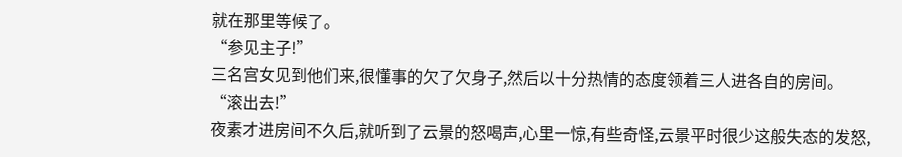就在那里等候了。
“参见主子!”
三名宫女见到他们来,很懂事的欠了欠身子,然后以十分热情的态度领着三人进各自的房间。
“滚出去!”
夜素才进房间不久后,就听到了云景的怒喝声,心里一惊,有些奇怪,云景平时很少这般失态的发怒,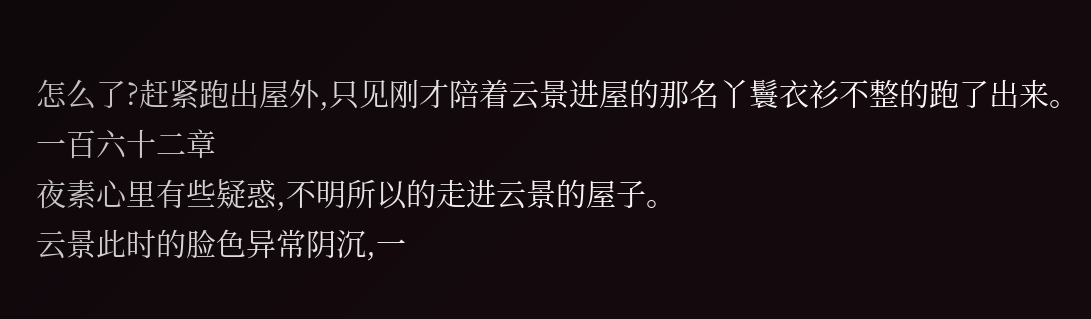怎么了?赶紧跑出屋外,只见刚才陪着云景进屋的那名丫鬟衣衫不整的跑了出来。
一百六十二章
夜素心里有些疑惑,不明所以的走进云景的屋子。
云景此时的脸色异常阴沉,一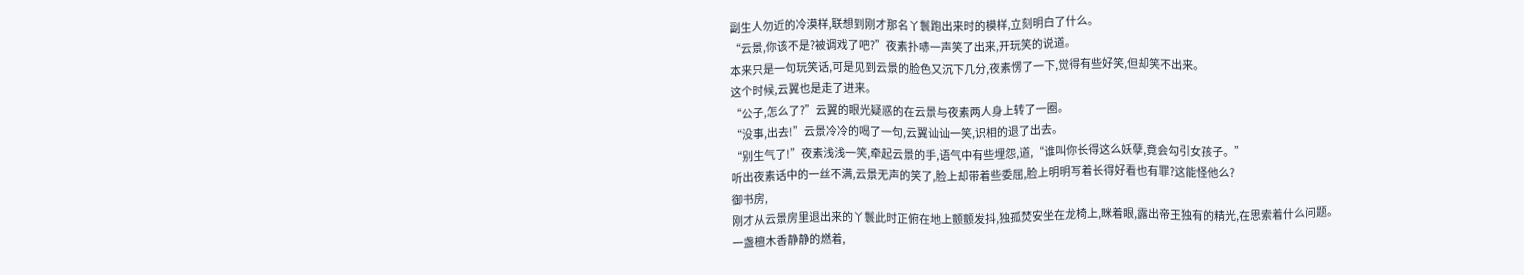副生人勿近的冷漠样,联想到刚才那名丫鬟跑出来时的模样,立刻明白了什么。
“云景,你该不是?被调戏了吧?”夜素扑哧一声笑了出来,开玩笑的说道。
本来只是一句玩笑话,可是见到云景的脸色又沉下几分,夜素愣了一下,觉得有些好笑,但却笑不出来。
这个时候,云翼也是走了进来。
“公子,怎么了?”云翼的眼光疑惑的在云景与夜素两人身上转了一圈。
“没事,出去!”云景冷冷的喝了一句,云翼讪讪一笑,识相的退了出去。
“别生气了!”夜素浅浅一笑,牵起云景的手,语气中有些埋怨,道,“谁叫你长得这么妖孽,竟会勾引女孩子。”
听出夜素话中的一丝不满,云景无声的笑了,脸上却带着些委屈,脸上明明写着长得好看也有罪?这能怪他么?
御书房,
刚才从云景房里退出来的丫鬟此时正俯在地上颤颤发抖,独孤焚安坐在龙椅上,眯着眼,露出帝王独有的精光,在思索着什么问题。
一盏檀木香静静的燃着,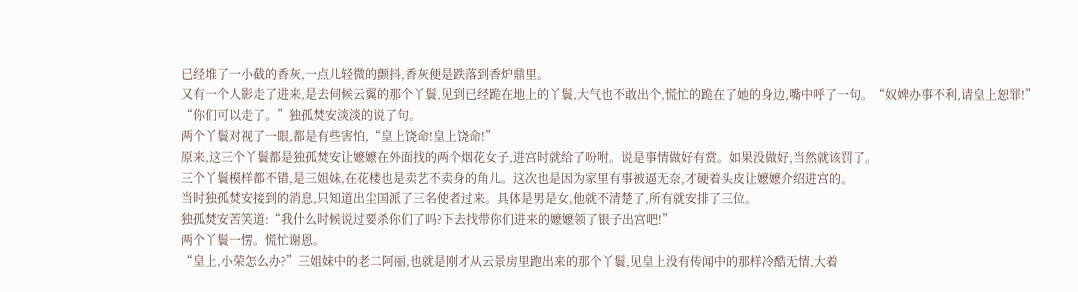已经堆了一小截的香灰,一点儿轻微的颤抖,香灰便是跌落到香炉鼎里。
又有一个人影走了进来,是去伺候云翼的那个丫鬟,见到已经跪在地上的丫鬟,大气也不敢出个,慌忙的跪在了她的身边,嘴中呼了一句。“奴婢办事不利,请皇上恕罪!”
“你们可以走了。”独孤焚安淡淡的说了句。
两个丫鬟对视了一眼,都是有些害怕,“皇上饶命!皇上饶命!”
原来,这三个丫鬟都是独孤焚安让嬷嬷在外面找的两个烟花女子,进宫时就给了吩咐。说是事情做好有赏。如果没做好,当然就该罚了。
三个丫鬟模样都不错,是三姐妹,在花楼也是卖艺不卖身的角儿。这次也是因为家里有事被逼无奈,才硬着头皮让嬷嬷介绍进宫的。
当时独孤焚安接到的消息,只知道出尘国派了三名使者过来。具体是男是女,他就不清楚了,所有就安排了三位。
独孤焚安苦笑道:“我什么时候说过要杀你们了吗?下去找带你们进来的嬷嬷领了银子出宫吧!”
两个丫鬟一愣。慌忙谢恩。
“皇上,小荣怎么办?”三姐妹中的老二阿丽,也就是刚才从云景房里跑出来的那个丫鬟,见皇上没有传闻中的那样冷酷无情,大着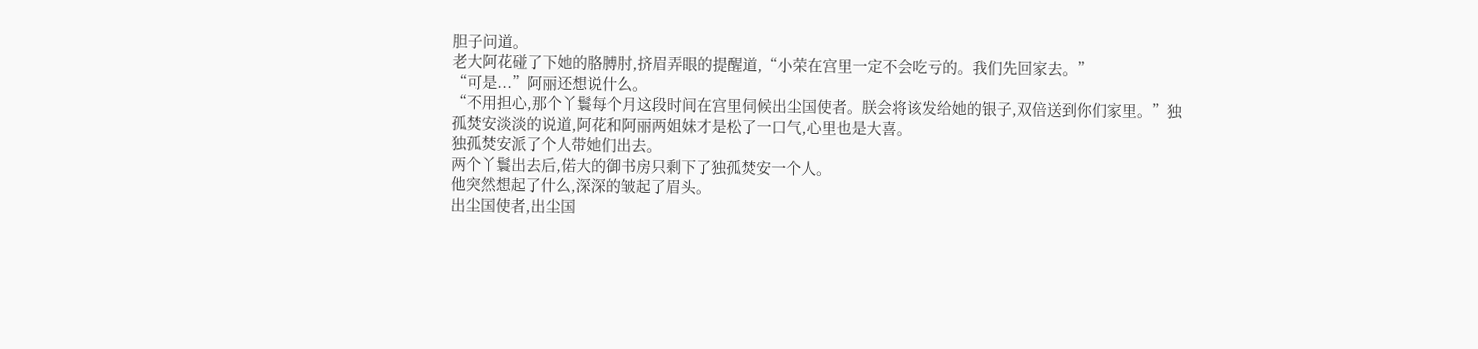胆子问道。
老大阿花碰了下她的胳膊肘,挤眉弄眼的提醒道,“小荣在宫里一定不会吃亏的。我们先回家去。”
“可是...”阿丽还想说什么。
“不用担心,那个丫鬟每个月这段时间在宫里伺候出尘国使者。朕会将该发给她的银子,双倍送到你们家里。”独孤焚安淡淡的说道,阿花和阿丽两姐妹才是松了一口气,心里也是大喜。
独孤焚安派了个人带她们出去。
两个丫鬟出去后,偌大的御书房只剩下了独孤焚安一个人。
他突然想起了什么,深深的皱起了眉头。
出尘国使者,出尘国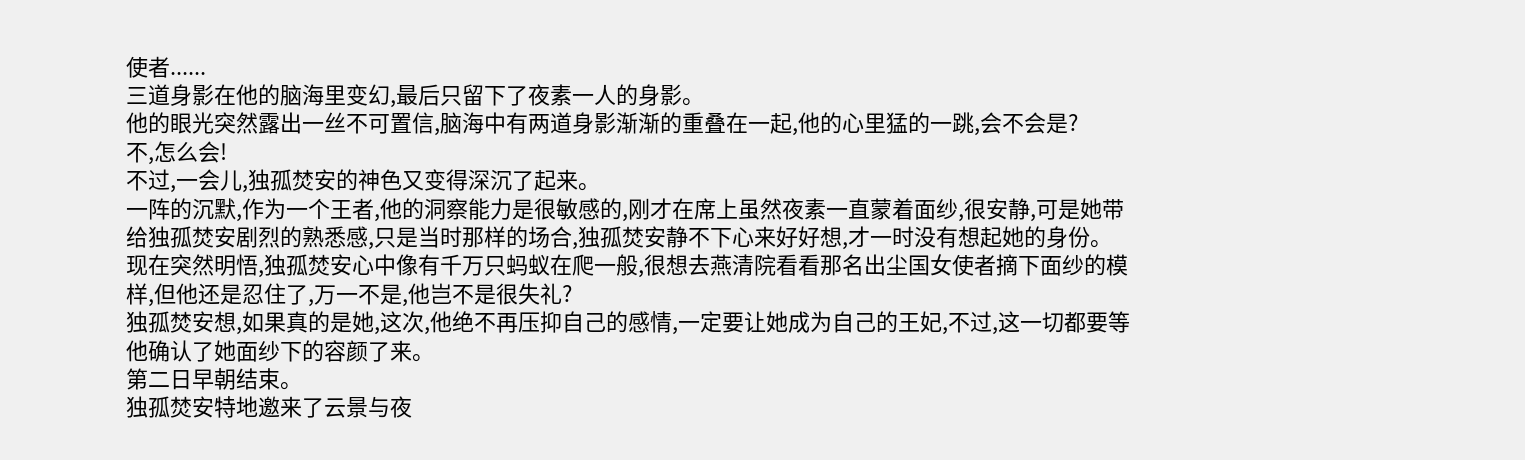使者......
三道身影在他的脑海里变幻,最后只留下了夜素一人的身影。
他的眼光突然露出一丝不可置信,脑海中有两道身影渐渐的重叠在一起,他的心里猛的一跳,会不会是?
不,怎么会!
不过,一会儿,独孤焚安的神色又变得深沉了起来。
一阵的沉默,作为一个王者,他的洞察能力是很敏感的,刚才在席上虽然夜素一直蒙着面纱,很安静,可是她带给独孤焚安剧烈的熟悉感,只是当时那样的场合,独孤焚安静不下心来好好想,才一时没有想起她的身份。
现在突然明悟,独孤焚安心中像有千万只蚂蚁在爬一般,很想去燕清院看看那名出尘国女使者摘下面纱的模样,但他还是忍住了,万一不是,他岂不是很失礼?
独孤焚安想,如果真的是她,这次,他绝不再压抑自己的感情,一定要让她成为自己的王妃,不过,这一切都要等他确认了她面纱下的容颜了来。
第二日早朝结束。
独孤焚安特地邀来了云景与夜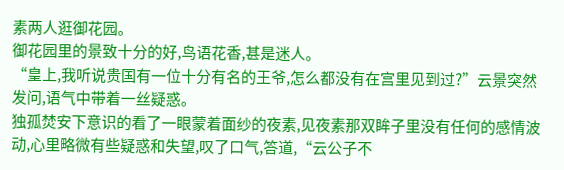素两人逛御花园。
御花园里的景致十分的好,鸟语花香,甚是迷人。
“皇上,我听说贵国有一位十分有名的王爷,怎么都没有在宫里见到过?”云景突然发问,语气中带着一丝疑惑。
独孤焚安下意识的看了一眼蒙着面纱的夜素,见夜素那双眸子里没有任何的感情波动,心里略微有些疑惑和失望,叹了口气,答道,“云公子不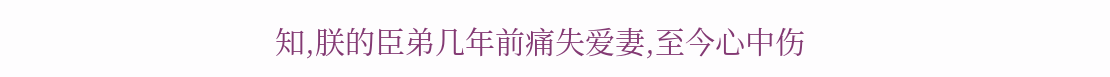知,朕的臣弟几年前痛失爱妻,至今心中伤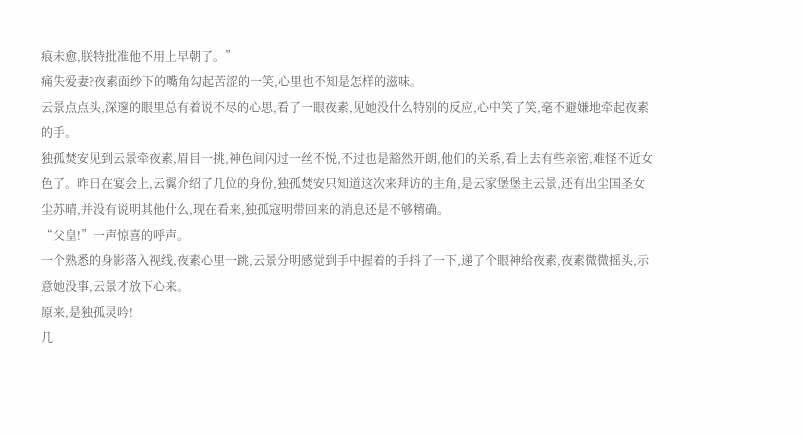痕未愈,朕特批准他不用上早朝了。”
痛失爱妻?夜素面纱下的嘴角勾起苦涩的一笑,心里也不知是怎样的滋味。
云景点点头,深邃的眼里总有着说不尽的心思,看了一眼夜素,见她没什么特别的反应,心中笑了笑,毫不避嫌地牵起夜素的手。
独孤焚安见到云景牵夜素,眉目一挑,神色间闪过一丝不悦,不过也是豁然开朗,他们的关系,看上去有些亲密,难怪不近女色了。昨日在宴会上,云翼介绍了几位的身份,独孤焚安只知道这次来拜访的主角,是云家堡堡主云景,还有出尘国圣女尘苏晴,并没有说明其他什么,现在看来,独孤寇明带回来的消息还是不够精确。
“父皇!”一声惊喜的呼声。
一个熟悉的身影落入视线,夜素心里一跳,云景分明感觉到手中握着的手抖了一下,递了个眼神给夜素,夜素微微摇头,示意她没事,云景才放下心来。
原来,是独孤灵吟!
几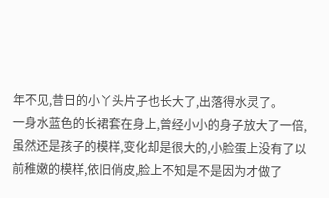年不见,昔日的小丫头片子也长大了,出落得水灵了。
一身水蓝色的长裙套在身上,曾经小小的身子放大了一倍,虽然还是孩子的模样,变化却是很大的,小脸蛋上没有了以前稚嫩的模样,依旧俏皮,脸上不知是不是因为才做了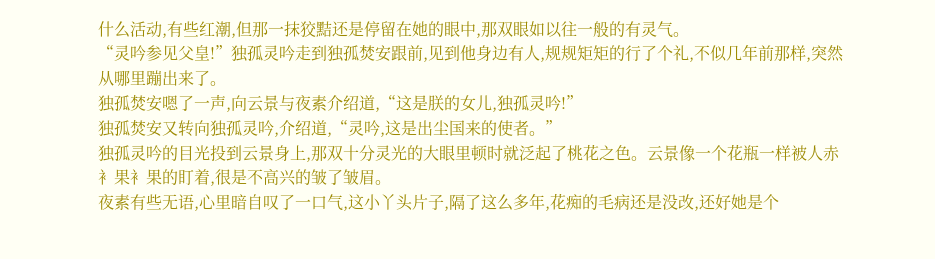什么活动,有些红潮,但那一抹狡黠还是停留在她的眼中,那双眼如以往一般的有灵气。
“灵吟参见父皇!”独孤灵吟走到独孤焚安跟前,见到他身边有人,规规矩矩的行了个礼,不似几年前那样,突然从哪里蹦出来了。
独孤焚安嗯了一声,向云景与夜素介绍道,“这是朕的女儿,独孤灵吟!”
独孤焚安又转向独孤灵吟,介绍道,“灵吟,这是出尘国来的使者。”
独孤灵吟的目光投到云景身上,那双十分灵光的大眼里顿时就泛起了桃花之色。云景像一个花瓶一样被人赤衤果衤果的盯着,很是不高兴的皱了皱眉。
夜素有些无语,心里暗自叹了一口气,这小丫头片子,隔了这么多年,花痴的毛病还是没改,还好她是个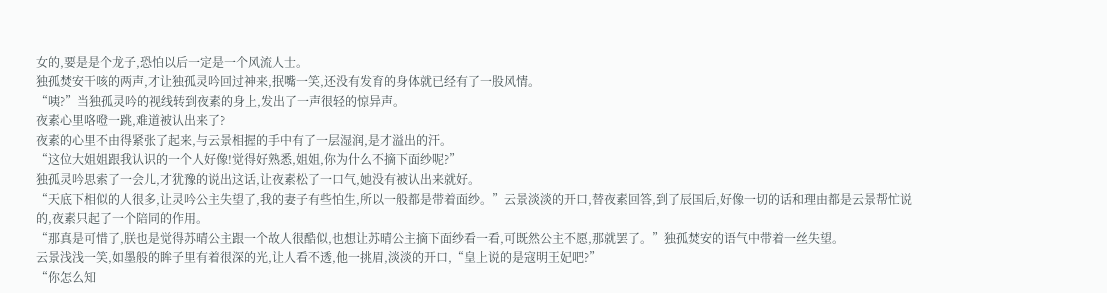女的,要是是个龙子,恐怕以后一定是一个风流人士。
独孤焚安干咳的两声,才让独孤灵吟回过神来,抿嘴一笑,还没有发育的身体就已经有了一股风情。
“咦?”当独孤灵吟的视线转到夜素的身上,发出了一声很轻的惊异声。
夜素心里咯噔一跳,难道被认出来了?
夜素的心里不由得紧张了起来,与云景相握的手中有了一层湿润,是才溢出的汗。
“这位大姐姐跟我认识的一个人好像!觉得好熟悉,姐姐,你为什么不摘下面纱呢?”
独孤灵吟思索了一会儿,才犹豫的说出这话,让夜素松了一口气,她没有被认出来就好。
“天底下相似的人很多,让灵吟公主失望了,我的妻子有些怕生,所以一般都是带着面纱。”云景淡淡的开口,替夜素回答,到了辰国后,好像一切的话和理由都是云景帮忙说的,夜素只起了一个陪同的作用。
“那真是可惜了,朕也是觉得苏晴公主跟一个故人很酷似,也想让苏晴公主摘下面纱看一看,可既然公主不愿,那就罢了。”独孤焚安的语气中带着一丝失望。
云景浅浅一笑,如墨般的眸子里有着很深的光,让人看不透,他一挑眉,淡淡的开口,“皇上说的是寇明王妃吧?”
“你怎么知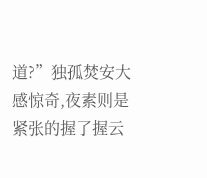道?”独孤焚安大感惊奇,夜素则是紧张的握了握云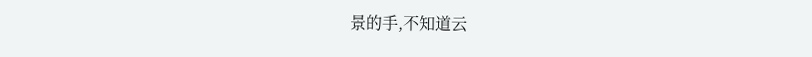景的手,不知道云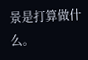景是打算做什么。